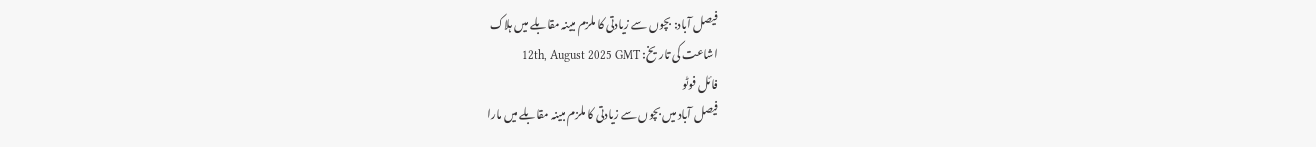فیصل آباد: بچوں سے زیادتی کا ملزم مبینہ مقابلے میں ہلاک
اشاعت کی تاریخ: 12th, August 2025 GMT
فائل فوٹو
فیصل آباد میں بچوں سے زیادتی کا ملزم مبینہ مقابلے میں مارا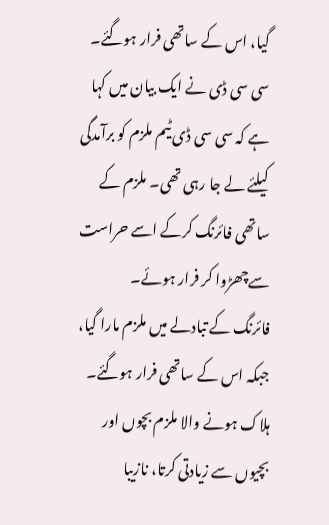گیا، اس کے ساتھی فرار ہوگئے۔
سی سی ڈی نے ایک بیان میں کہا ہے کہ سی سی ڈی ٹیم ملزم کو برآمدگی کیلئے لے جا رہی تھی۔ ملزم کے ساتھی فائرنگ کرکے اسے حراست سےچھڑوا کر فرار ہوئے۔
فائرنگ کے تبادلے میں ملزم مارا گیا، جبکہ اس کے ساتھی فرار ہوگئے۔
ہلاک ہونے والا ملزم بچوں اور بچیوں سے زیادتی کرتا، نازیبا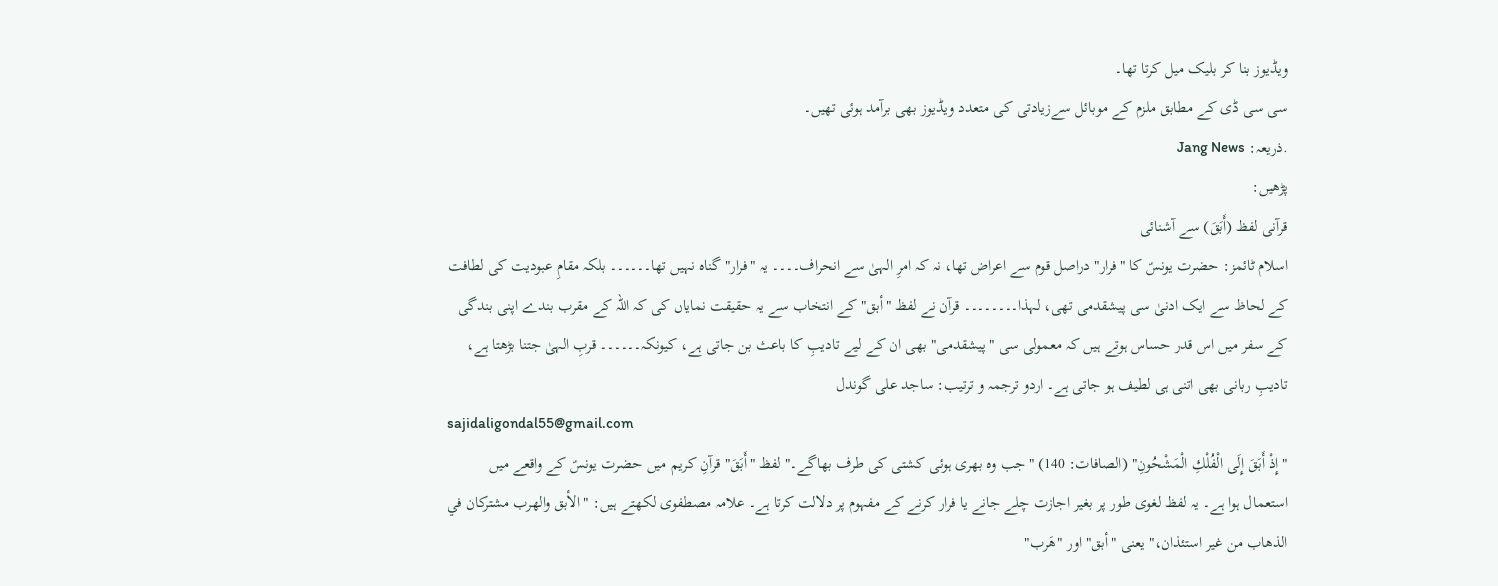ویڈیوز بنا کر بلیک میل کرتا تھا۔
سی سی ڈی کے مطابق ملزم کے موبائل سےزیادتی کی متعدد ویڈیوز بھی برآمد ہوئی تھیں۔
.ذریعہ: Jang News
پڑھیں:
قرآنی لفظ (أَبَقَ) سے آشنائی
اسلام ٹائمز: حضرت یونسؑ کا "فرار" دراصل قوم سے اعراض تھا، نہ کہ امرِ الہیٰ سے انحراف۔۔۔۔ یہ "فرار" گناہ نہیں تھا۔۔۔۔۔۔ بلکہ مقامِ عبودیت کی لطافت کے لحاظ سے ایک ادنیٰ سی پیشقدمی تھی، لہذا۔۔۔۔۔۔۔۔ قرآن نے لفظ "أبق" کے انتخاب سے یہ حقیقت نمایاں کی کہ اللہ کے مقرب بندے اپنی بندگی کے سفر میں اس قدر حساس ہوتے ہیں کہ معمولی سی "پیشقدمی" بھی ان کے لیے تادیبِ کا باعث بن جاتی ہے، کیونکہ۔۔۔۔۔۔ قربِ الہیٰ جتنا بڑھتا ہے، تادیبِ ربانی بھی اتنی ہی لطیف ہو جاتی ہے۔ اردو ترجمہ و ترتیب: ساجد علی گوندل
sajidaligondal55@gmail.com
"إِذْ أَبَقَ إِلَى الْفُلْكِ الْمَشْحُونِ" (الصافات: 140) "جب وہ بھری ہوئی کشتی کی طرف بھاگے۔" لفظ "أَبَقَ" قرآنِ کریم میں حضرت یونسؑ کے واقعے میں استعمال ہوا ہے۔ یہ لفظ لغوی طور پر بغیر اجازت چلے جانے یا فرار کرنے کے مفہوم پر دلالت کرتا ہے۔ علامہ مصطفوی لکھتے ہیں: "الأبق والهرب مشتركان في الذهاب من غير استئذان،" یعنی "أبق" اور "هَرب"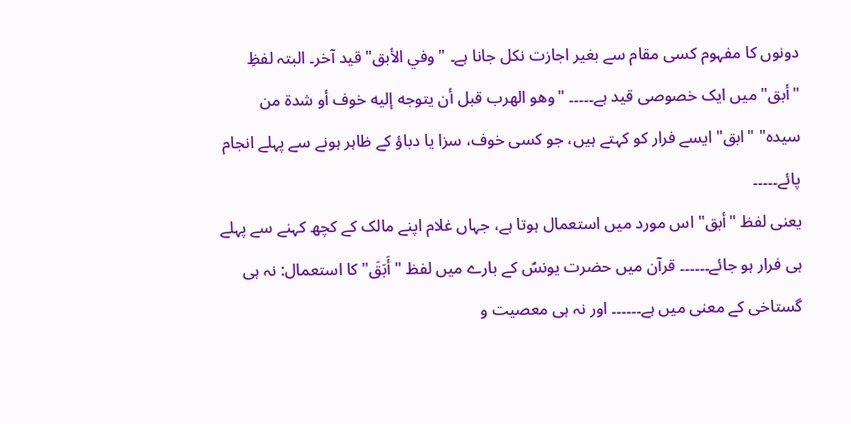دونوں کا مفہوم کسی مقام سے بغیر اجازت نکل جانا ہے۔ "وفي الأبق" قيد آخر۔ البتہ لفظِ "أبق" میں ایک خصوصی قید ہے۔۔۔۔۔ "وهو الهرب قبل أن يتوجه إليه خوف أو شدة من سيده" "ابق" ایسے فرار کو کہتے ہیں، جو کسی خوف، سزا یا دباؤ کے ظاہر ہونے سے پہلے انجام پائے۔۔۔۔۔
یعنی لفظ "أبق" اس مورد میں استعمال ہوتا ہے، جہاں غلام اپنے مالک کے کچھ کہنے سے پہلے ہی فرار ہو جائے۔۔۔۔۔۔ قرآن میں حضرت یونسؑ کے بارے میں لفظ "أَبَقَ" کا استعمال: نہ ہی گستاخی کے معنی میں ہے۔۔۔۔۔۔ اور نہ ہی معصیت و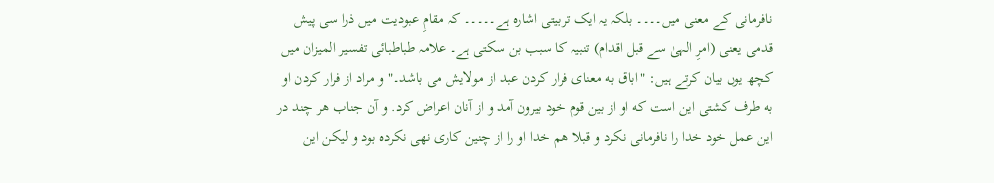نافرمانی کے معنی میں۔۔۔۔ بلکہ یہ ایک تربیتی اشارہ ہے۔۔۔۔۔ کہ مقامِ عبودیت میں ذرا سی پیش قدمی یعنی (امرِ الہیٰ سے قبل اقدام) تنبیہ کا سبب بن سکتی ہے۔ علامہ طباطبائی تفسیر المیزان میں کچھ یوں بیان کرتے ہیں: "اباق به معناى فرار كردن عبد از مولايش مى باشد۔" و مراد از فرار كردن او به طرف كشتى اين است كه او از بين قوم خود بيرون آمد و از آنان اعراض كرد. و آن جناب هر چند در اين عمل خود خدا را نافرمانی نكرد و قبلا هم خدا او را از چنين كارى نهى نكرده بود و ليكن اين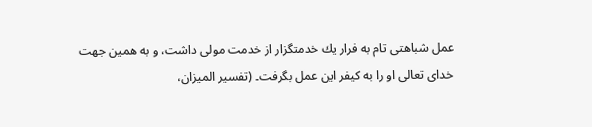عمل شباهتى تام به فرار يك خدمتگزار از خدمت مولى داشت، و به همين جهت خدای تعالی او را به کیفر اين عمل بگرفت۔ (تفسیر المیزان،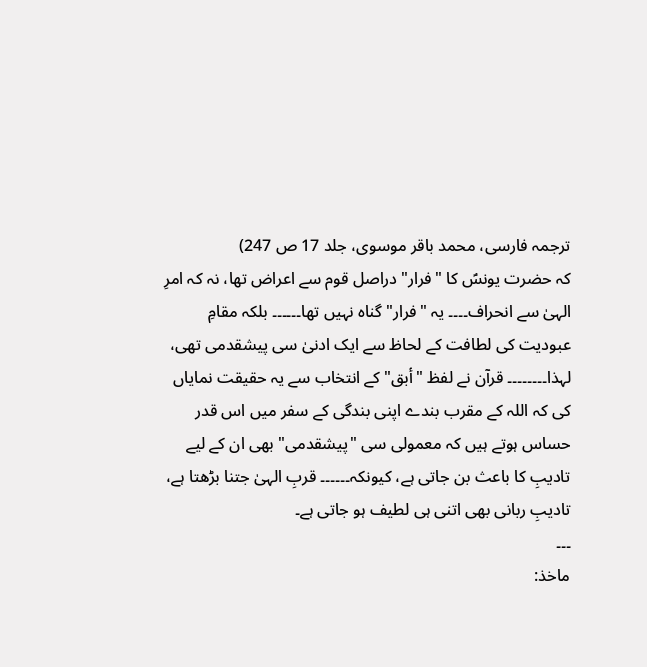ترجمہ فارسی، محمد باقر موسوی، جلد 17 ص 247)
کہ حضرت یونسؑ کا "فرار" دراصل قوم سے اعراض تھا، نہ کہ امرِ الہیٰ سے انحراف۔۔۔۔ یہ "فرار" گناہ نہیں تھا۔۔۔۔۔۔ بلکہ مقامِ عبودیت کی لطافت کے لحاظ سے ایک ادنیٰ سی پیشقدمی تھی، لہذا۔۔۔۔۔۔۔۔ قرآن نے لفظ "أبق" کے انتخاب سے یہ حقیقت نمایاں کی کہ اللہ کے مقرب بندے اپنی بندگی کے سفر میں اس قدر حساس ہوتے ہیں کہ معمولی سی "پیشقدمی" بھی ان کے لیے تادیبِ کا باعث بن جاتی ہے، کیونکہ۔۔۔۔۔۔ قربِ الہیٰ جتنا بڑھتا ہے، تادیبِ ربانی بھی اتنی ہی لطیف ہو جاتی ہے۔
۔۔۔
ماخذ: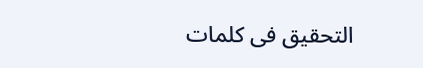التحقیق فی کلمات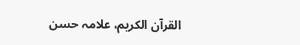القرآن الکریم، علامہ حسن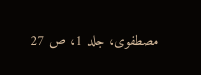مصطفوی، جلد 1، ص 27